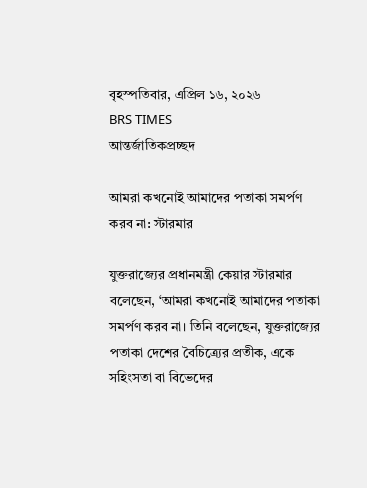বৃহস্পতিবার, এপ্রিল ১৬, ২০২৬
BRS TIMES
আন্তর্জাতিকপ্রচ্ছদ

আমরা কখনোই আমাদের পতাকা সমর্পণ করব না: স্টারমার

যুক্তরাজ্যের প্রধানমন্ত্রী কেয়ার স্টারমার বলেছেন, ‘আমরা কখনোই আমাদের পতাকা সমর্পণ করব না। তিনি বলেছেন, যুক্তরাজ্যের পতাকা দেশের বৈচিত্র্যের প্রতীক, একে সহিংসতা বা বিভেদের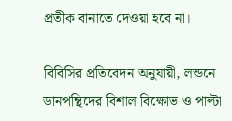প্রতীক বানাতে দেওয়া হবে না।

বিবিসির প্রতিবেদন অনুযায়ী, লন্ডনে ডানপন্থিদের বিশাল বিক্ষোভ ও পাল্টা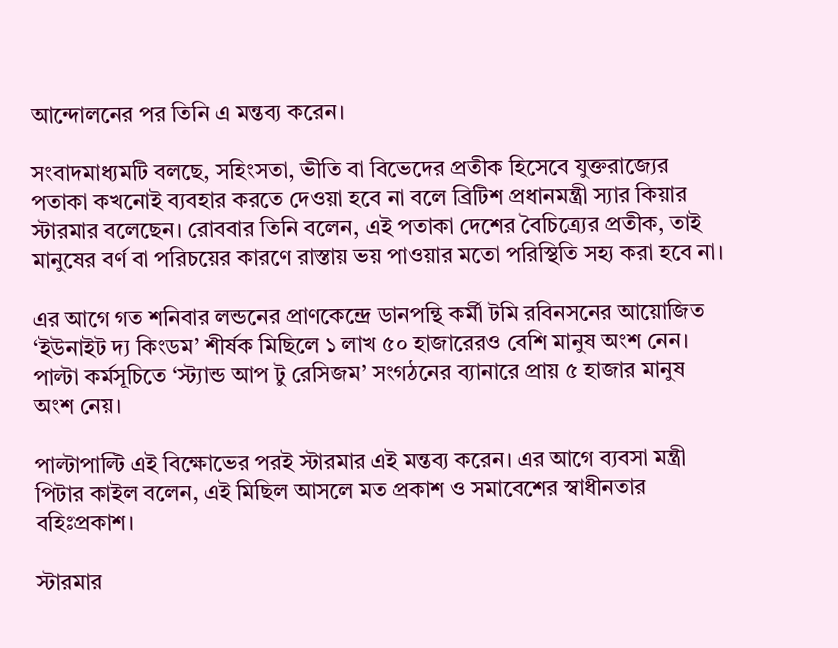আন্দোলনের পর তিনি এ মন্তব্য করেন।

সংবাদমাধ্যমটি বলছে, সহিংসতা, ভীতি বা বিভেদের প্রতীক হিসেবে যুক্তরাজ্যের পতাকা কখনোই ব্যবহার করতে দেওয়া হবে না বলে ব্রিটিশ প্রধানমন্ত্রী স্যার কিয়ার স্টারমার বলেছেন। রোববার তিনি বলেন, এই পতাকা দেশের বৈচিত্র্যের প্রতীক, তাই মানুষের বর্ণ বা পরিচয়ের কারণে রাস্তায় ভয় পাওয়ার মতো পরিস্থিতি সহ্য করা হবে না।

এর আগে গত শনিবার লন্ডনের প্রাণকেন্দ্রে ডানপন্থি কর্মী টমি রবিনসনের আয়োজিত ‘ইউনাইট দ্য কিংডম’ শীর্ষক মিছিলে ১ লাখ ৫০ হাজারেরও বেশি মানুষ অংশ নেন। পাল্টা কর্মসূচিতে ‘স্ট্যান্ড আপ টু রেসিজম’ সংগঠনের ব্যানারে প্রায় ৫ হাজার মানুষ অংশ নেয়।

পাল্টাপাল্টি এই বিক্ষোভের পরই স্টারমার এই মন্তব্য করেন। এর আগে ব্যবসা মন্ত্রী পিটার কাইল বলেন, এই মিছিল আসলে মত প্রকাশ ও সমাবেশের স্বাধীনতার বহিঃপ্রকাশ।

স্টারমার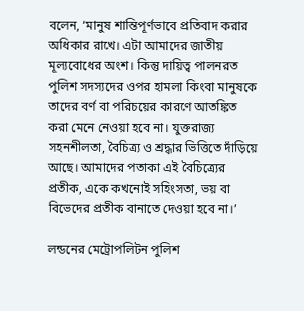বলেন, ‘মানুষ শান্তিপূর্ণভাবে প্রতিবাদ করার অধিকার রাখে। এটা আমাদের জাতীয় মূল্যবোধের অংশ। কিন্তু দায়িত্ব পালনরত পুলিশ সদস্যদের ওপর হামলা কিংবা মানুষকে তাদের বর্ণ বা পরিচয়ের কারণে আতঙ্কিত করা মেনে নেওয়া হবে না। যুক্তরাজ্য সহনশীলতা, বৈচিত্র্য ও শ্রদ্ধার ভিত্তিতে দাঁড়িয়ে আছে। আমাদের পতাকা এই বৈচিত্র্যের প্রতীক, একে কখনোই সহিংসতা, ভয় বা বিভেদের প্রতীক বানাতে দেওয়া হবে না।’

লন্ডনের মেট্রোপলিটন পুলিশ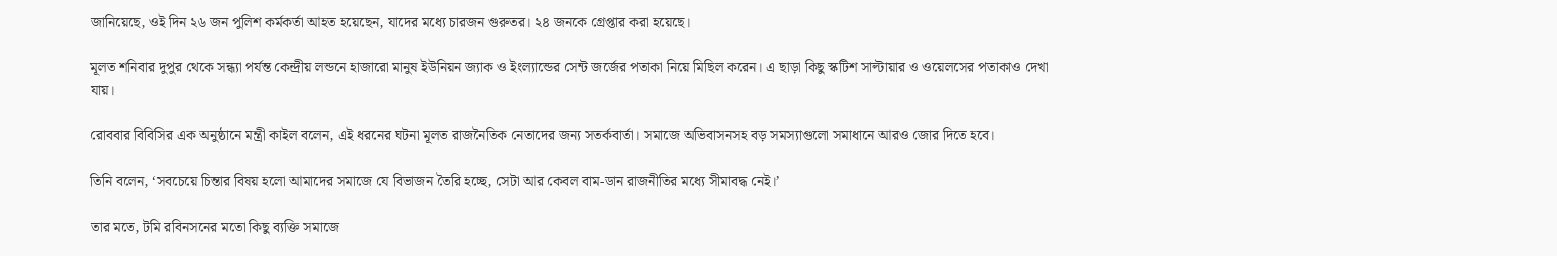জানিয়েছে, ওই দিন ২৬ জন পুলিশ কর্মকর্তা আহত হয়েছেন, যাদের মধ্যে চারজন গুরুতর। ২৪ জনকে গ্রেপ্তার করা হয়েছে।

মূলত শনিবার দুপুর থেকে সন্ধ্যা পর্যন্ত কেন্দ্রীয় লন্ডনে হাজারো মানুষ ইউনিয়ন জ্যাক ও ইংল্যান্ডের সেন্ট জর্জের পতাকা নিয়ে মিছিল করেন। এ ছাড়া কিছু স্কটিশ সাল্টায়ার ও ওয়েলসের পতাকাও দেখা যায়।

রোববার বিবিসির এক অনুষ্ঠানে মন্ত্রী কাইল বলেন, এই ধরনের ঘটনা মূলত রাজনৈতিক নেতাদের জন্য সতর্কবার্তা। সমাজে অভিবাসনসহ বড় সমস্যাগুলো সমাধানে আরও জোর দিতে হবে।

তিনি বলেন, ‘সবচেয়ে চিন্তার বিষয় হলো আমাদের সমাজে যে বিভাজন তৈরি হচ্ছে, সেটা আর কেবল বাম-ডান রাজনীতির মধ্যে সীমাবদ্ধ নেই।’

তার মতে, টমি রবিনসনের মতো কিছু ব্যক্তি সমাজে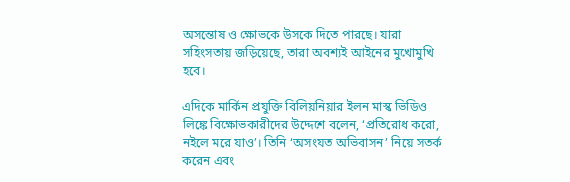অসন্তোষ ও ক্ষোভকে উসকে দিতে পারছে। যারা সহিংসতায় জড়িয়েছে, তারা অবশ্যই আইনের মুখোমুখি হবে।

এদিকে মার্কিন প্রযুক্তি বিলিয়নিয়ার ইলন মাস্ক ভিডিও লিঙ্কে বিক্ষোভকারীদের উদ্দেশে বলেন, ‘প্রতিরোধ করো, নইলে মরে যাও’। তিনি ‘অসংযত অভিবাসন’ নিয়ে সতর্ক করেন এবং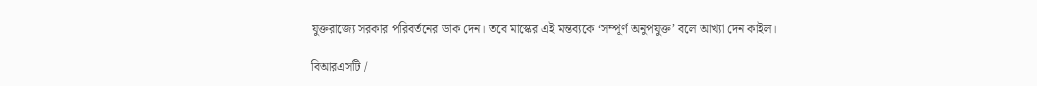যুক্তরাজ্যে সরকার পরিবর্তনের ডাক দেন। তবে মাস্কের এই মন্তব্যকে ‘সম্পূর্ণ অনুপযুক্ত’ বলে আখ্যা দেন কাইল।

বিআরএসটি /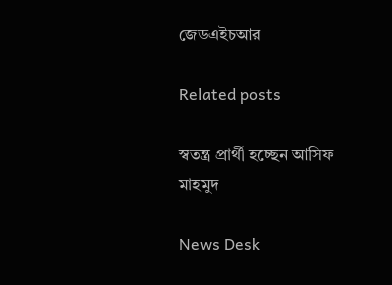জেডএইচআর

Related posts

স্বতন্ত্র প্রার্থী হচ্ছেন আসিফ মাহমুদ

News Desk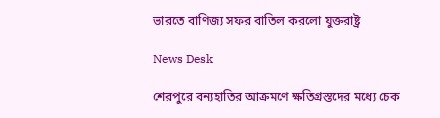ভারতে বাণিজ্য সফর বাতিল করলো যুক্তরাষ্ট্র

News Desk

শেরপুরে বন্যহাতির আক্রমণে ক্ষতিগ্রস্তদের মধ্যে চেক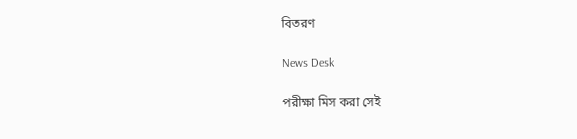বিতরণ

News Desk

পরীক্ষা মিস করা সেই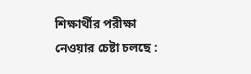শিক্ষার্থীর পরীক্ষা নেওয়ার চেষ্টা চলছে :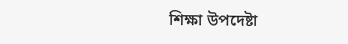শিক্ষা উপদেষ্টা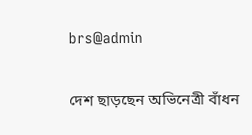brs@admin

দেশ ছাড়ছেন অভিনেত্রী বাঁধন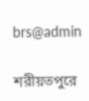brs@admin

শরীয়তপুরে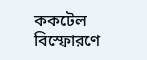ককটেল বিস্ফোরণে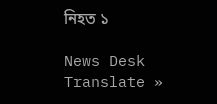নিহত ১

News Desk
Translate »